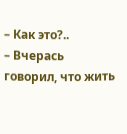– Как это?..
– Вчерась говорил, что жить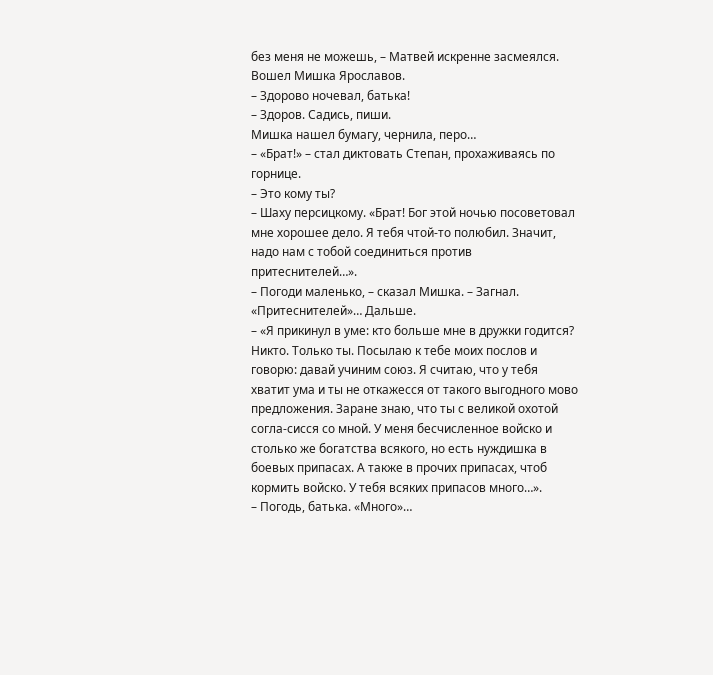без меня не можешь, – Матвей искренне засмеялся.
Вошел Мишка Ярославов.
– Здорово ночевал, батька!
– Здоров. Садись, пиши.
Мишка нашел бумагу, чернила, перо…
– «Брат!» – стал диктовать Степан, прохаживаясь по горнице.
– Это кому ты?
– Шаху персицкому. «Брат! Бог этой ночью посоветовал мне хорошее дело. Я тебя чтой-то полюбил. Значит, надо нам с тобой соединиться против притеснителей…».
– Погоди маленько, – сказал Мишка. – Загнал. «Притеснителей»… Дальше.
– «Я прикинул в уме: кто больше мне в дружки годится? Никто. Только ты. Посылаю к тебе моих послов и говорю: давай учиним союз. Я считаю, что у тебя хватит ума и ты не откажесся от такого выгодного мово предложения. Заране знаю, что ты с великой охотой согла-сисся со мной. У меня бесчисленное войско и столько же богатства всякого, но есть нуждишка в боевых припасах. А также в прочих припасах, чтоб кормить войско. У тебя всяких припасов много…».
– Погодь, батька. «Много»…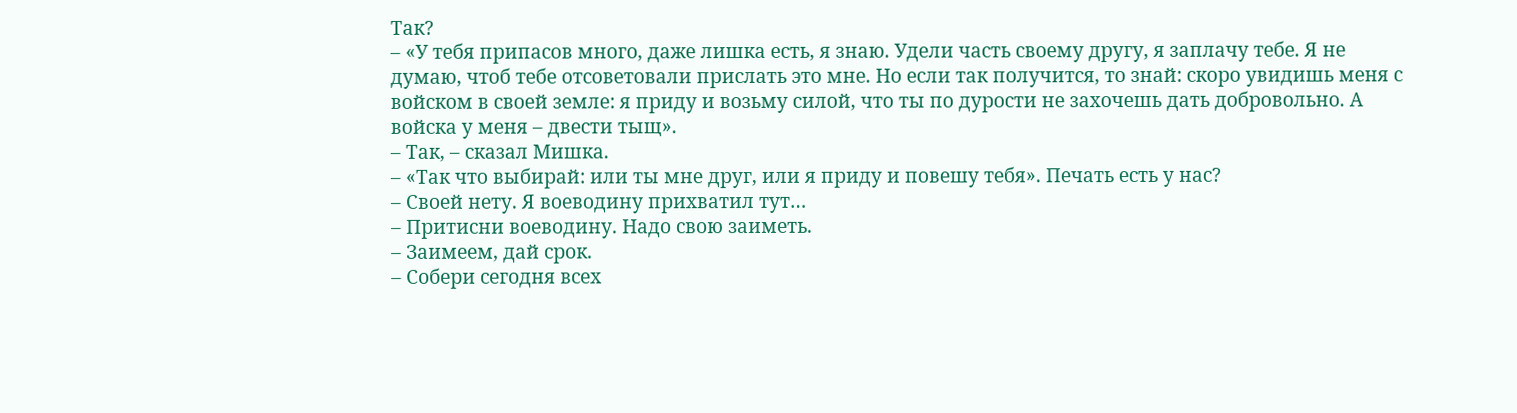Так?
– «У тебя припасов много, даже лишка есть, я знаю. Удели часть своему другу, я заплачу тебе. Я не думаю, чтоб тебе отсоветовали прислать это мне. Но если так получится, то знай: скоро увидишь меня с войском в своей земле: я приду и возьму силой, что ты по дурости не захочешь дать добровольно. А войска у меня – двести тыщ».
– Так, – сказал Мишка.
– «Так что выбирай: или ты мне друг, или я приду и повешу тебя». Печать есть у нас?
– Своей нету. Я воеводину прихватил тут…
– Притисни воеводину. Надо свою заиметь.
– Заимеем, дай срок.
– Собери сегодня всех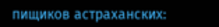пищиков астраханских: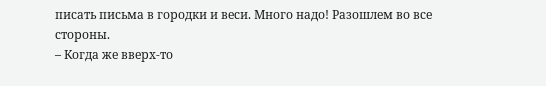писать письма в городки и веси. Много надо! Разошлем во все стороны.
– Когда же вверх-то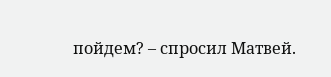пойдем? – спросил Матвей.